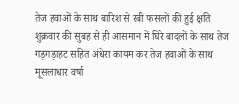तेज हवाओं के साथ बारिश से रबी फसलों की हुई क्षति
शुक्रवार की सुबह से ही आसमान में घिरे बादलों के साथ तेज गड़गड़ाहट सहित अंधेरा कायम कर तेज हवाओं के साथ मूसलाधार वर्षा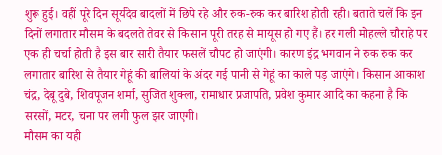शुरू हुई। वहीं पूरे दिन सूर्यदेव बादलों में छिपे रहे और रुक-रुक कर बारिश होती रही। बताते चलें कि इन दिनों लगातार मौसम के बदलते तेवर से किसान पूरी तरह से मायूस हो गए हैं। हर गली मोहल्ले चौराहे पर एक ही चर्चा होती है इस बार सारी तैयार फसलें चौपट हो जाएंगी। कारण इंद्र भगवान ने रुक रुक कर लगातार बारिश से तैयार गेहूं की बालियां के अंदर गई पानी से गेहूं का काले पड़ जाएंगे। किसान आकाश चंद्र, देबू दुबे, शिवपूजन शर्मा, सुजित शुक्ला, रामाधार प्रजापति, प्रवेश कुमार आदि का कहना है कि सरसों, मटर, चना पर लगी फुल झर जाएगी।
मौसम का यही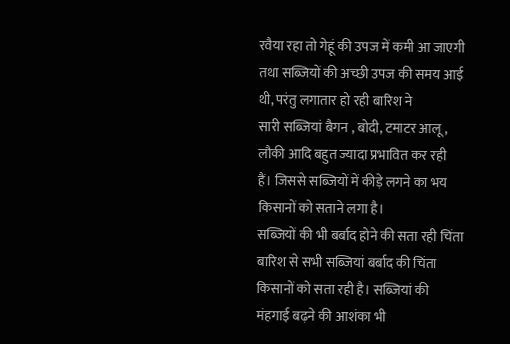रवैया रहा तो गेहूं की उपज में कमी आ जाएगी तथा सब्जियों की अच्छी उपज की समय आई थी, परंतु लगातार हो रही बारिश ने
सारी सब्जियां बैगन , बोदी, टमाटर आलू , लौकी आदि बहुत ज्यादा प्रभावित कर रही
हैं। जिससे सब्जियों में कीड़े लगने का भय किसानों को सताने लगा है।
सब्जियों की भी बर्बाद होने की सता रही चिंता
बारिश से सभी सब्जियां बर्बाद की चिंता किसानों को सता रही है। सब्जियां की मंहगाई बढ़ने की आशंका भी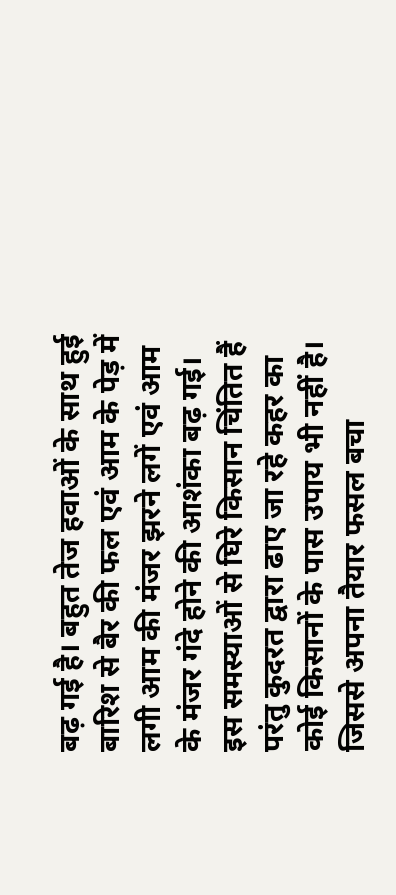बढ़ गई है। बहुत तेज हवाओं के साथ हुई बारिश से बैर की फल एवं आम के पेड़ में लगी आम की मंजर झरने लगें एवं आम के मंजर गंदे होने की आशंका बढ़ गई। इस समस्याओं से घिरे किसान चिंतित हैं परंतु कुदरत द्वारा ढाए जा रहे कहर का कोई किसानों के पास उपाय भी नहीं है। जिससे अपना तैयार फसल बचा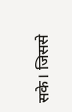सके। जिससे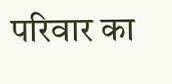परिवार का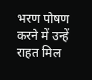भरण पोषण करने में उन्हें राहत मिल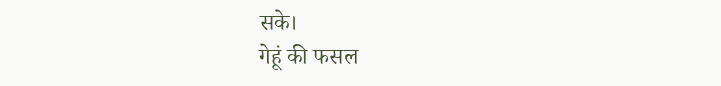सके।
गेहूं की फसल